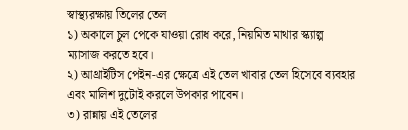স্বাস্থ্যরক্ষায় তিলের তেল
১) অকালে চুল পেকে যাওয়া রোধ করে, নিয়মিত মাথার স্ক্যাল্প ম্যাসাজ করতে হবে।
২) আথ্রাইটিস পেইন-এর ক্ষেত্রে এই তেল খাবার তেল হিসেবে ব্যবহার এবং মালিশ দুটোই করলে উপকার পাবেন।
৩) রান্নায় এই তেলের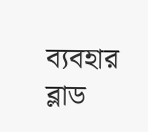ব্যবহার ব্লাড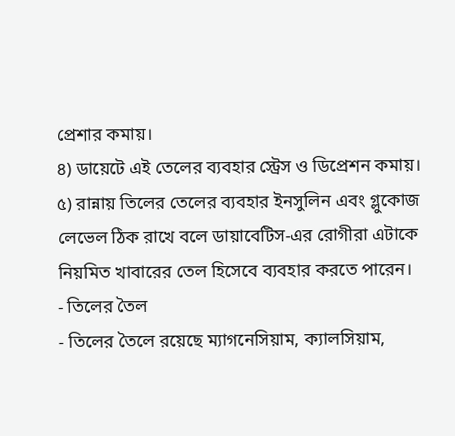প্রেশার কমায়।
৪) ডায়েটে এই তেলের ব্যবহার স্ট্রেস ও ডিপ্রেশন কমায়।
৫) রান্নায় তিলের তেলের ব্যবহার ইনসুলিন এবং গ্লুকোজ লেভেল ঠিক রাখে বলে ডায়াবেটিস-এর রোগীরা এটাকে নিয়মিত খাবারের তেল হিসেবে ব্যবহার করতে পারেন।
- তিলের তৈল
- তিলের তৈলে রয়েছে ম্যাগনেসিয়াম, ক্যালসিয়াম,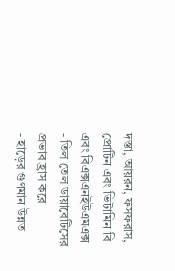দস্তা, আয়রন, ফসফরাস, প্রোটিন এবং ভিটামিন বি এবং বিএক্সএনইউএমএক্স
- তিল তেল ডায়াবেটিসের প্রভাব হ্রাস করে
- হাড়ের গুণমান উন্নত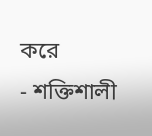করে
- শক্তিশালী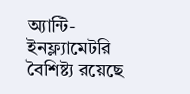অ্যান্টি-ইনফ্ল্যামেটরি বৈশিষ্ট্য রয়েছে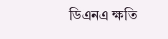ডিএনএ ক্ষতি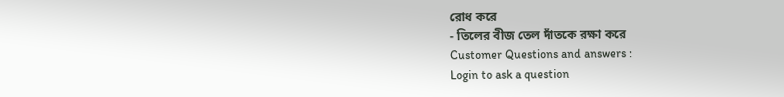রোধ করে
- তিলের বীজ তেল দাঁতকে রক্ষা করে
Customer Questions and answers :
Login to ask a question